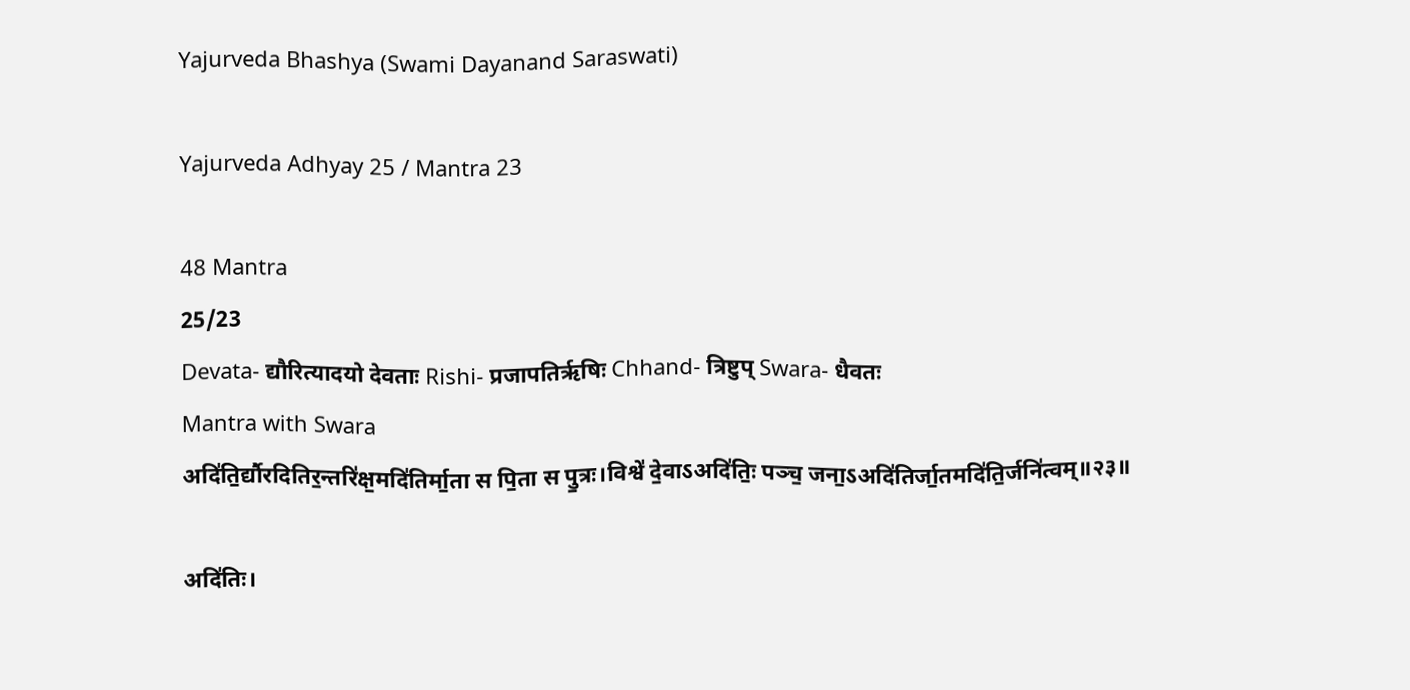Yajurveda Bhashya (Swami Dayanand Saraswati)

Yajurveda Adhyay 25 / Mantra 23

48 Mantra
25/23
Devata- द्यौरित्यादयो देवताः Rishi- प्रजापतिर्ऋषिः Chhand- त्रिष्टुप् Swara- धैवतः
Mantra with Swara
अदि॑ति॒र्द्यौरदितिर॒न्तरि॑क्ष॒मदि॑तिर्मा॒ता स पि॒ता स पु॒त्रः।विश्वे॑ दे॒वाऽअदि॑तिः॒ पञ्च॒ जना॒ऽअदि॑तिर्जा॒तमदि॑ति॒र्जनि॑त्वम्॥२३॥

अदि॑तिः।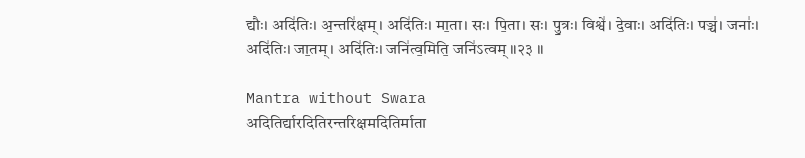द्यौः। अदि॑तिः। अ॒न्तरि॑क्षम्। अदि॑तिः। मा॒ता। सः। पि॒ता। सः। पु॒त्रः। विश्वे॑। दे॒वाः। अदि॑तिः। पञ्च॑। जनाः॑। अदि॑तिः। जा॒तम्। अदि॑तिः। जनि॑त्व॒मिति॒ जनि॑ऽत्वम् ॥२३ ॥

Mantra without Swara
अदितिर्द्यारदितिरन्तरिक्षमदितिर्माता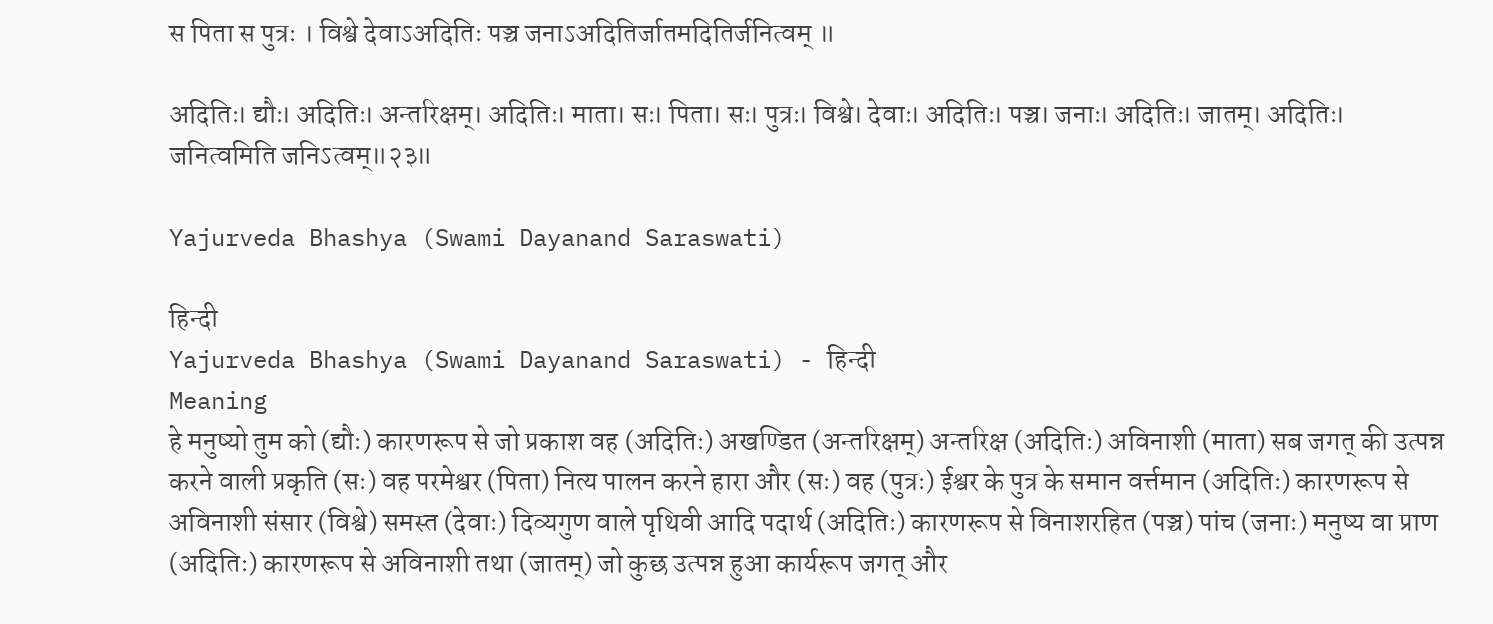स पिता स पुत्रः । विश्वे देवाऽअदितिः पञ्च जनाऽअदितिर्जातमदितिर्जनित्वम् ॥

अदितिः। द्यौः। अदितिः। अन्तरिक्षम्। अदितिः। माता। सः। पिता। सः। पुत्रः। विश्वे। देवाः। अदितिः। पञ्च। जनाः। अदितिः। जातम्। अदितिः। जनित्वमिति जनिऽत्वम्॥२३॥

Yajurveda Bhashya (Swami Dayanand Saraswati)

हिन्दी
Yajurveda Bhashya (Swami Dayanand Saraswati) - हिन्दी
Meaning
हे मनुष्यो तुम को (द्यौः) कारणरूप से जो प्रकाश वह (अदितिः) अखण्डित (अन्तरिक्षम्) अन्तरिक्ष (अदितिः) अविनाशी (माता) सब जगत् की उत्पन्न करने वाली प्रकृति (सः) वह परमेश्वर (पिता) नित्य पालन करने हारा और (सः) वह (पुत्रः) ईश्वर के पुत्र के समान वर्त्तमान (अदितिः) कारणरूप से अविनाशी संसार (विश्वे) समस्त (देवाः) दिव्यगुण वाले पृथिवी आदि पदार्थ (अदितिः) कारणरूप से विनाशरहित (पञ्च) पांच (जनाः) मनुष्य वा प्राण (अदितिः) कारणरूप से अविनाशी तथा (जातम्) जो कुछ उत्पन्न हुआ कार्यरूप जगत् और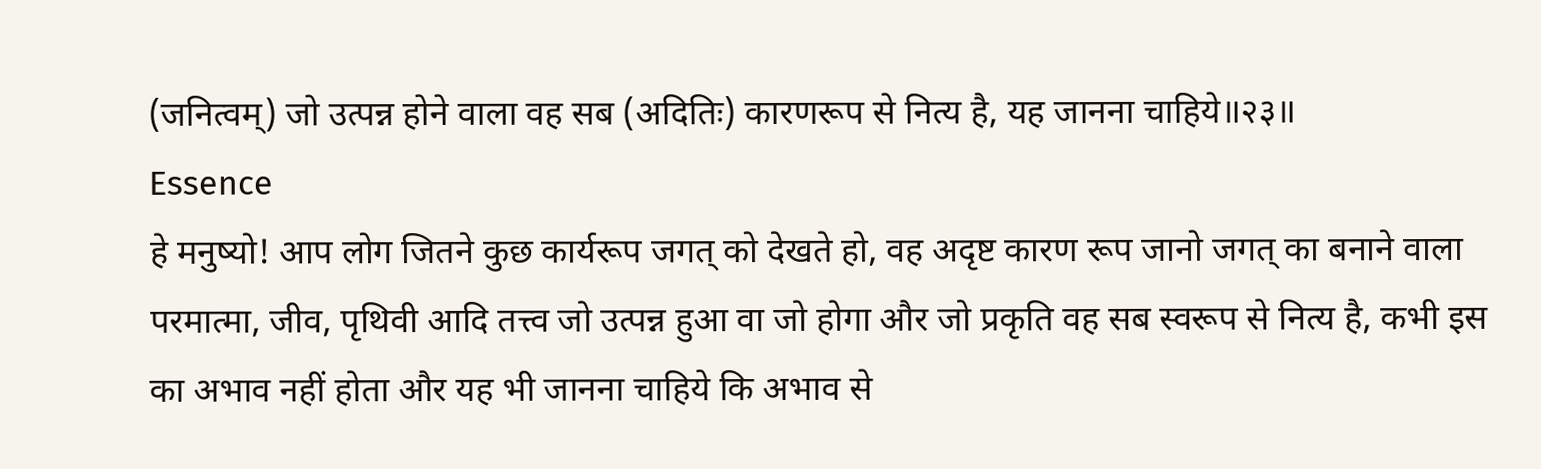(जनित्वम्) जो उत्पन्न होने वाला वह सब (अदितिः) कारणरूप से नित्य है, यह जानना चाहिये॥२३॥
Essence
हे मनुष्यो! आप लोग जितने कुछ कार्यरूप जगत् को देखते हो, वह अदृष्ट कारण रूप जानो जगत् का बनाने वाला परमात्मा, जीव, पृथिवी आदि तत्त्व जो उत्पन्न हुआ वा जो होगा और जो प्रकृति वह सब स्वरूप से नित्य है, कभी इस का अभाव नहीं होता और यह भी जानना चाहिये कि अभाव से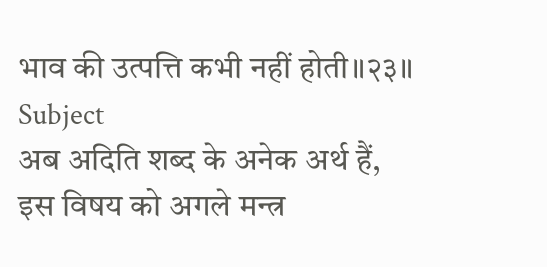भाव की उत्पत्ति कभी नहीं होती॥२३॥
Subject
अब अदिति शब्द के अनेक अर्थ हैं, इस विषय को अगले मन्त्र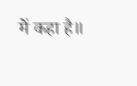में कहा है॥